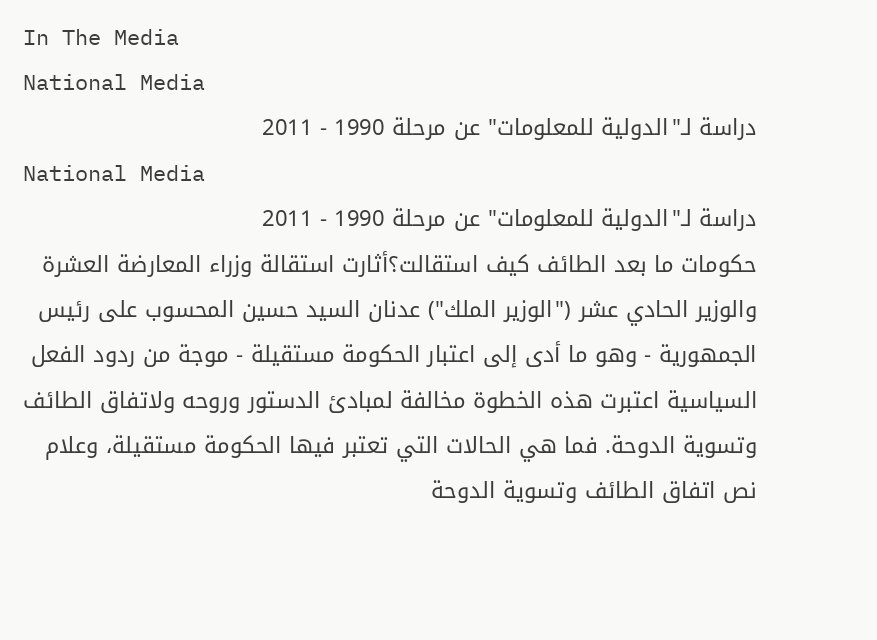In The Media
National Media
دراسة لـ"الدولية للمعلومات" عن مرحلة 1990 - 2011
National Media
دراسة لـ"الدولية للمعلومات" عن مرحلة 1990 - 2011
حكومات ما بعد الطائف كيف استقالت؟أثارت استقالة وزراء المعارضة العشرة والوزير الحادي عشر ("الوزير الملك") عدنان السيد حسين المحسوب على رئيس الجمهورية - وهو ما أدى إلى اعتبار الحكومة مستقيلة - موجة من ردود الفعل السياسية اعتبرت هذه الخطوة مخالفة لمبادئ الدستور وروحه ولاتفاق الطائف وتسوية الدوحة. فما هي الحالات التي تعتبر فيها الحكومة مستقيلة، وعلام نص اتفاق الطائف وتسوية الدوحة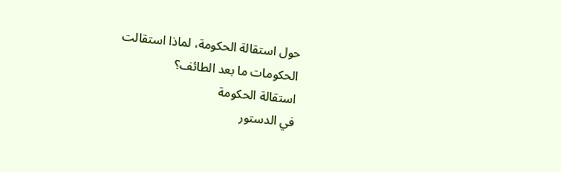حول استقالة الحكومة، لماذا استقالت الحكومات ما بعد الطائف؟
استقالة الحكومة
في الدستور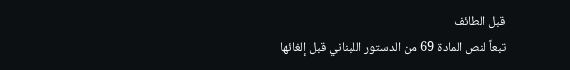قبل الطائف
تبعاً لنص المادة 69 من الدستور اللبناني قبل إلغائها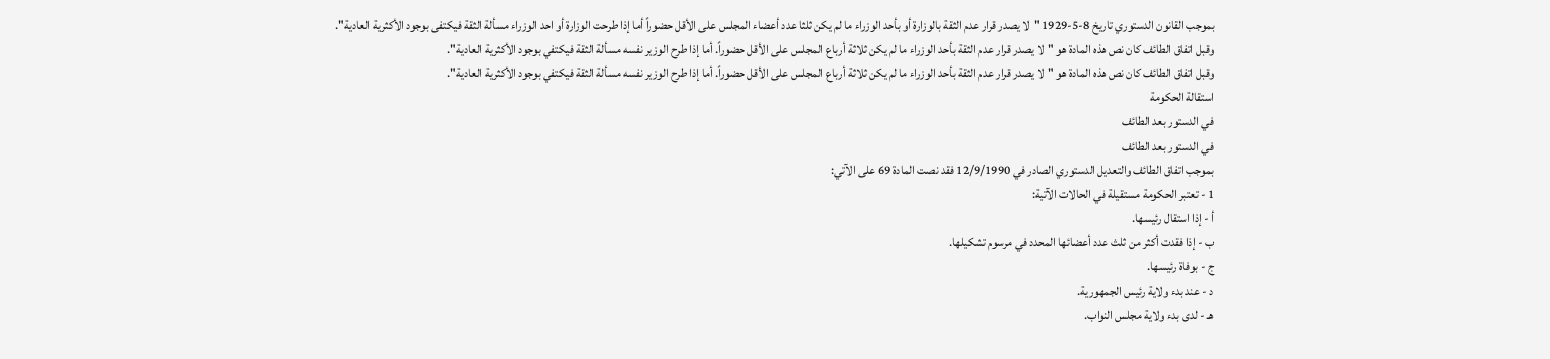بموجب القانون الدستوري تاريخ 8-5-1929 "لا يصدر قرار عدم الثقة بالوزارة أو بأحد الوزراء ما لم يكن ثلثا عدد أعضاء المجلس على الأقل حضوراً أما إذا طرحت الوزارة أو احد الوزراء مسألة الثقة فيكتفى بوجود الأكثرية العادية".
وقبل اتفاق الطائف كان نص هذه المادة هو "لا يصدر قرار عدم الثقة بأحد الوزراء ما لم يكن ثلاثة أرباع المجلس على الأقل حضوراً. أما إذا طرح الوزير نفسه مسألة الثقة فيكتفي بوجود الأكثرية العادية".
وقبل اتفاق الطائف كان نص هذه المادة هو "لا يصدر قرار عدم الثقة بأحد الوزراء ما لم يكن ثلاثة أرباع المجلس على الأقل حضوراً. أما إذا طرح الوزير نفسه مسألة الثقة فيكتفي بوجود الأكثرية العادية".
استقالة الحكومة
في الدستور بعد الطائف
في الدستور بعد الطائف
بموجب اتفاق الطائف والتعديل الدستوري الصادر في 12/9/1990 فقد نصت المادة 69 على الآتي:
1 - تعتبر الحكومة مستقيلة في الحالات الآتية:
أ - إذا استقال رئيسها.
ب - إذا فقدت أكثر من ثلث عدد أعضائها المحدد في مرسوم تشكيلها.
ج - بوفاة رئيسها.
د - عند بدء ولاية رئيس الجمهورية.
هـ - لدى بدء ولاية مجلس النواب.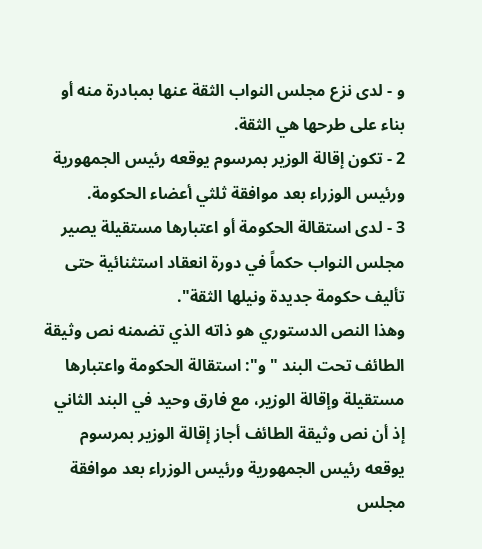و - لدى نزع مجلس النواب الثقة عنها بمبادرة منه أو بناء على طرحها هي الثقة.
2 - تكون إقالة الوزير بمرسوم يوقعه رئيس الجمهورية ورئيس الوزراء بعد موافقة ثلثي أعضاء الحكومة.
3 - لدى استقالة الحكومة أو اعتبارها مستقيلة يصير مجلس النواب حكماً في دورة انعقاد استثنائية حتى تأليف حكومة جديدة ونيلها الثقة".
وهذا النص الدستوري هو ذاته الذي تضمنه نص وثيقة الطائف تحت البند "و": استقالة الحكومة واعتبارها مستقيلة وإقالة الوزير، مع فارق وحيد في البند الثاني إذ أن نص وثيقة الطائف أجاز إقالة الوزير بمرسوم يوقعه رئيس الجمهورية ورئيس الوزراء بعد موافقة مجلس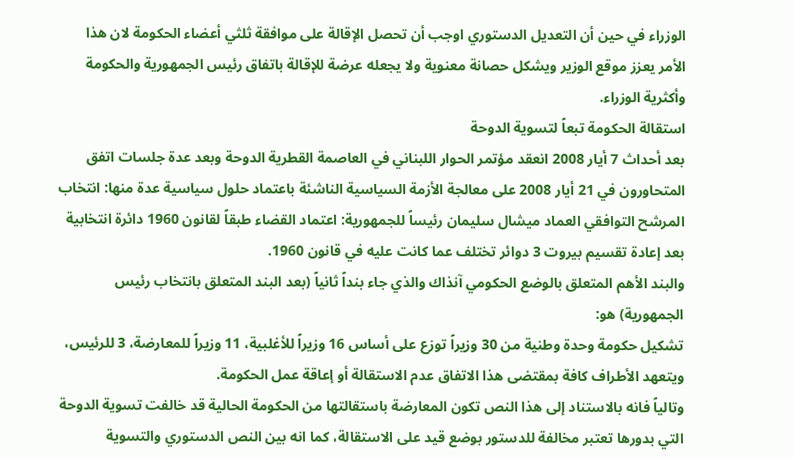الوزراء في حين أن التعديل الدستوري اوجب أن تحصل الإقالة على موافقة ثلثي أعضاء الحكومة لان هذا الأمر يعزز موقع الوزير ويشكل حصانة معنوية ولا يجعله عرضة للإقالة باتفاق رئيس الجمهورية والحكومة وأكثرية الوزراء.
استقالة الحكومة تبعاً لتسوية الدوحة
بعد أحداث 7 أيار 2008 انعقد مؤتمر الحوار اللبناني في العاصمة القطرية الدوحة وبعد عدة جلسات اتفق المتحاورون في 21 أيار 2008 على معالجة الأزمة السياسية الناشئة باعتماد حلول سياسية عدة منها: انتخاب المرشح التوافقي العماد ميشال سليمان رئيساً للجمهورية: اعتماد القضاء طبقاً لقانون 1960 دائرة انتخابية بعد إعادة تقسيم بيروت 3 دوائر تختلف عما كانت عليه في قانون 1960.
والبند الأهم المتعلق بالوضع الحكومي آنذاك والذي جاء بنداً ثانياً (بعد البند المتعلق بانتخاب رئيس الجمهورية) هو:
تشكيل حكومة وحدة وطنية من 30 وزيراً توزع على أساس 16 وزيراً للأغلبية، 11 وزيراً للمعارضة، 3 للرئيس، ويتعهد الأطراف كافة بمقتضى هذا الاتفاق عدم الاستقالة أو إعاقة عمل الحكومة.
وتالياً فانه بالاستناد إلى هذا النص تكون المعارضة باستقالتها من الحكومة الحالية قد خالفت تسوية الدوحة التي بدورها تعتبر مخالفة للدستور بوضع قيد على الاستقالة، كما انه بين النص الدستوري والتسوية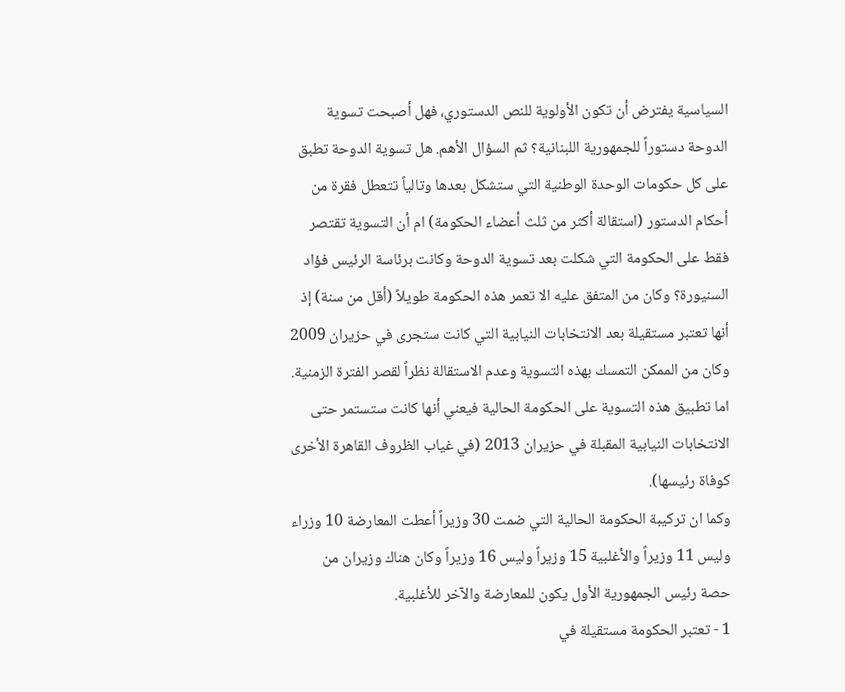السياسية يفترض أن تكون الأولوية للنص الدستوري، فهل أصبحت تسوية الدوحة دستوراً للجمهورية اللبنانية؟ ثم السؤال الأهم. هل تسوية الدوحة تطبق على كل حكومات الوحدة الوطنية التي ستشكل بعدها وتالياً تتعطل فقرة من أحكام الدستور (استقالة أكثر من ثلث أعضاء الحكومة) ام أن التسوية تقتصر فقط على الحكومة التي شكلت بعد تسوية الدوحة وكانت برئاسة الرئيس فؤاد السنيورة؟ وكان من المتفق عليه الا تعمر هذه الحكومة طويلاً (أقل من سنة) إذ أنها تعتبر مستقيلة بعد الانتخابات النيابية التي كانت ستجرى في حزيران 2009 وكان من الممكن التمسك بهذه التسوية وعدم الاستقالة نظراً لقصر الفترة الزمنية. اما تطبيق هذه التسوية على الحكومة الحالية فيعني أنها كانت ستستمر حتى الانتخابات النيابية المقبلة في حزيران 2013 (في غياب الظروف القاهرة الأخرى كوفاة رئيسها).
وكما ان تركيبة الحكومة الحالية التي ضمت 30 وزيراً أعطت المعارضة 10 وزراء وليس 11 وزيراً والأغلبية 15 وزيراً وليس 16 وزيراً وكان هناك وزيران من حصة رئيس الجمهورية الأول يكون للمعارضة والآخر للأغلبية.
1 - تعتبر الحكومة مستقيلة في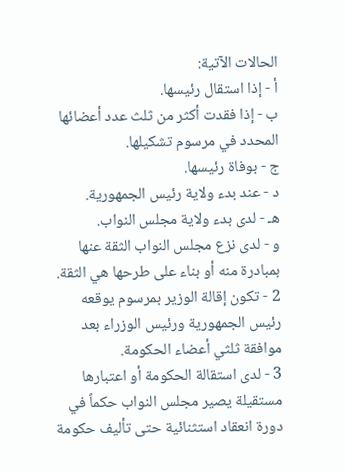الحالات الآتية:
أ - إذا استقال رئيسها.
ب - إذا فقدت أكثر من ثلث عدد أعضائها المحدد في مرسوم تشكيلها.
ج - بوفاة رئيسها.
د - عند بدء ولاية رئيس الجمهورية.
هـ - لدى بدء ولاية مجلس النواب.
و - لدى نزع مجلس النواب الثقة عنها بمبادرة منه أو بناء على طرحها هي الثقة.
2 - تكون إقالة الوزير بمرسوم يوقعه رئيس الجمهورية ورئيس الوزراء بعد موافقة ثلثي أعضاء الحكومة.
3 - لدى استقالة الحكومة أو اعتبارها مستقيلة يصير مجلس النواب حكماً في دورة انعقاد استثنائية حتى تأليف حكومة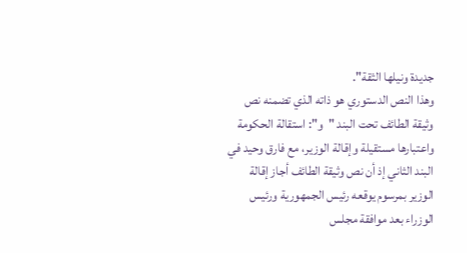جديدة ونيلها الثقة".
وهذا النص الدستوري هو ذاته الذي تضمنه نص وثيقة الطائف تحت البند "و": استقالة الحكومة واعتبارها مستقيلة وإقالة الوزير، مع فارق وحيد في البند الثاني إذ أن نص وثيقة الطائف أجاز إقالة الوزير بمرسوم يوقعه رئيس الجمهورية ورئيس الوزراء بعد موافقة مجلس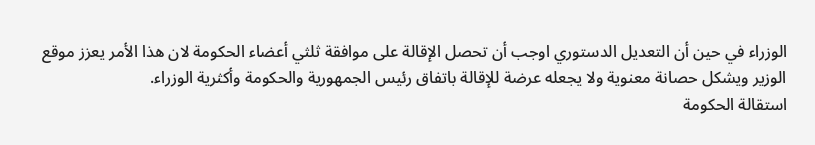الوزراء في حين أن التعديل الدستوري اوجب أن تحصل الإقالة على موافقة ثلثي أعضاء الحكومة لان هذا الأمر يعزز موقع الوزير ويشكل حصانة معنوية ولا يجعله عرضة للإقالة باتفاق رئيس الجمهورية والحكومة وأكثرية الوزراء.
استقالة الحكومة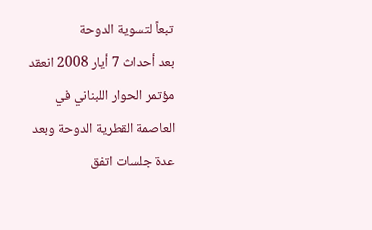تبعاً لتسوية الدوحة
بعد أحداث 7 أيار 2008 انعقد مؤتمر الحوار اللبناني في العاصمة القطرية الدوحة وبعد عدة جلسات اتفق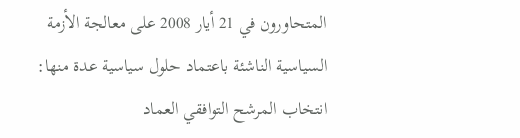المتحاورون في 21 أيار 2008 على معالجة الأزمة السياسية الناشئة باعتماد حلول سياسية عدة منها: انتخاب المرشح التوافقي العماد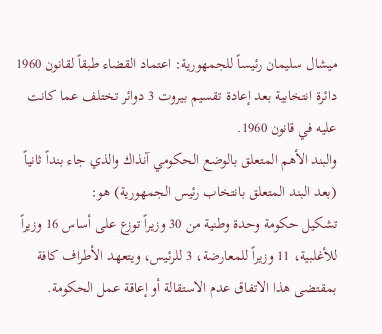ميشال سليمان رئيساً للجمهورية: اعتماد القضاء طبقاً لقانون 1960 دائرة انتخابية بعد إعادة تقسيم بيروت 3 دوائر تختلف عما كانت عليه في قانون 1960.
والبند الأهم المتعلق بالوضع الحكومي آنذاك والذي جاء بنداً ثانياً (بعد البند المتعلق بانتخاب رئيس الجمهورية) هو:
تشكيل حكومة وحدة وطنية من 30 وزيراً توزع على أساس 16 وزيراً للأغلبية، 11 وزيراً للمعارضة، 3 للرئيس، ويتعهد الأطراف كافة بمقتضى هذا الاتفاق عدم الاستقالة أو إعاقة عمل الحكومة.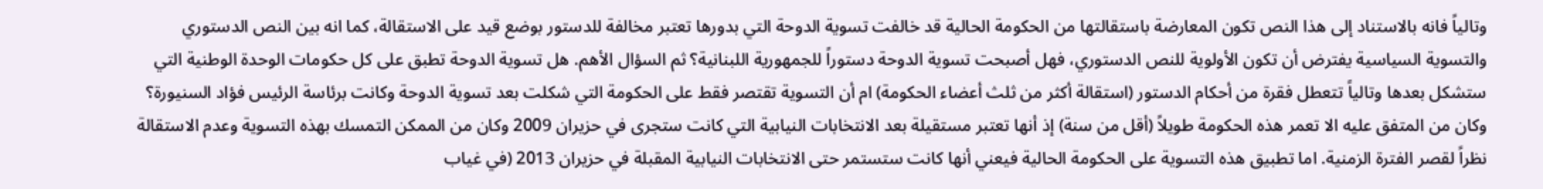وتالياً فانه بالاستناد إلى هذا النص تكون المعارضة باستقالتها من الحكومة الحالية قد خالفت تسوية الدوحة التي بدورها تعتبر مخالفة للدستور بوضع قيد على الاستقالة، كما انه بين النص الدستوري والتسوية السياسية يفترض أن تكون الأولوية للنص الدستوري، فهل أصبحت تسوية الدوحة دستوراً للجمهورية اللبنانية؟ ثم السؤال الأهم. هل تسوية الدوحة تطبق على كل حكومات الوحدة الوطنية التي ستشكل بعدها وتالياً تتعطل فقرة من أحكام الدستور (استقالة أكثر من ثلث أعضاء الحكومة) ام أن التسوية تقتصر فقط على الحكومة التي شكلت بعد تسوية الدوحة وكانت برئاسة الرئيس فؤاد السنيورة؟ وكان من المتفق عليه الا تعمر هذه الحكومة طويلاً (أقل من سنة) إذ أنها تعتبر مستقيلة بعد الانتخابات النيابية التي كانت ستجرى في حزيران 2009 وكان من الممكن التمسك بهذه التسوية وعدم الاستقالة نظراً لقصر الفترة الزمنية. اما تطبيق هذه التسوية على الحكومة الحالية فيعني أنها كانت ستستمر حتى الانتخابات النيابية المقبلة في حزيران 2013 (في غياب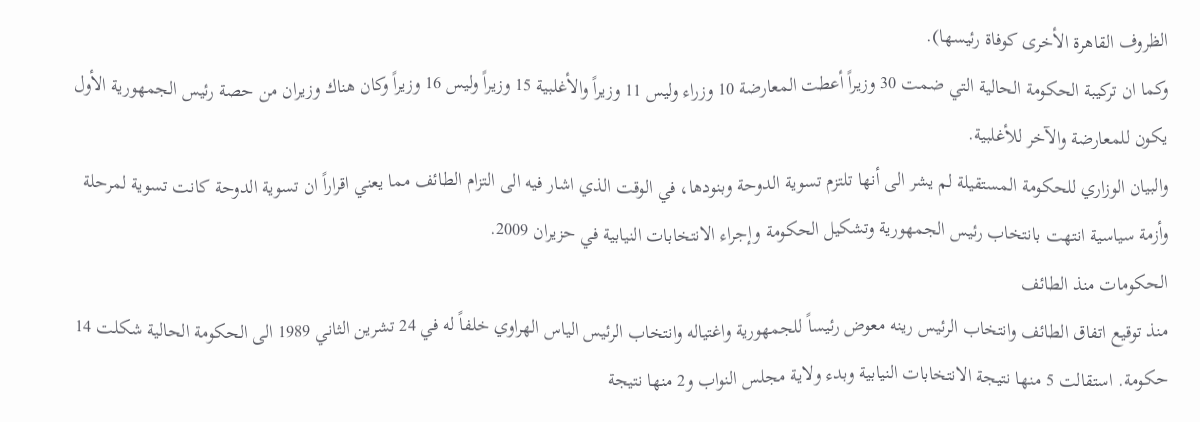الظروف القاهرة الأخرى كوفاة رئيسها).
وكما ان تركيبة الحكومة الحالية التي ضمت 30 وزيراً أعطت المعارضة 10 وزراء وليس 11 وزيراً والأغلبية 15 وزيراً وليس 16 وزيراً وكان هناك وزيران من حصة رئيس الجمهورية الأول يكون للمعارضة والآخر للأغلبية.
والبيان الوزاري للحكومة المستقيلة لم يشر الى أنها تلتزم تسوية الدوحة وبنودها، في الوقت الذي اشار فيه الى التزام الطائف مما يعني اقراراً ان تسوية الدوحة كانت تسوية لمرحلة وأزمة سياسية انتهت بانتخاب رئيس الجمهورية وتشكيل الحكومة وإجراء الانتخابات النيابية في حزيران 2009.
الحكومات منذ الطائف
منذ توقيع اتفاق الطائف وانتخاب الرئيس رينه معوض رئيساً للجمهورية واغتياله وانتخاب الرئيس الياس الهراوي خلفاً له في 24 تشرين الثاني 1989 الى الحكومة الحالية شكلت 14 حكومة. استقالت 5 منها نتيجة الانتخابات النيابية وبدء ولاية مجلس النواب و2 منها نتيجة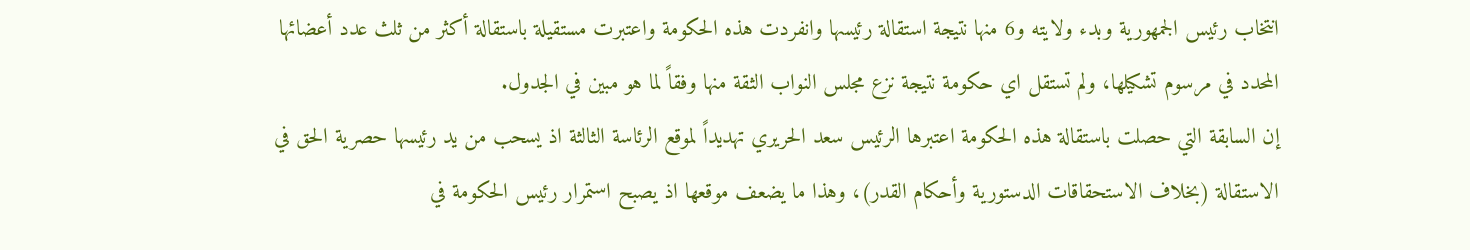انتخاب رئيس الجمهورية وبدء ولايته و6 منها نتيجة استقالة رئيسها وانفردت هذه الحكومة واعتبرت مستقيلة باستقالة أكثر من ثلث عدد أعضائها المحدد في مرسوم تشكيلها، ولم تستقل اي حكومة نتيجة نزع مجلس النواب الثقة منها وفقاً لما هو مبين في الجدول.
إن السابقة التي حصلت باستقالة هذه الحكومة اعتبرها الرئيس سعد الحريري تهديداً لموقع الرئاسة الثالثة اذ يسحب من يد رئيسها حصرية الحق في الاستقالة (بخلاف الاستحقاقات الدستورية وأحكام القدر)، وهذا ما يضعف موقعها اذ يصبح استمرار رئيس الحكومة في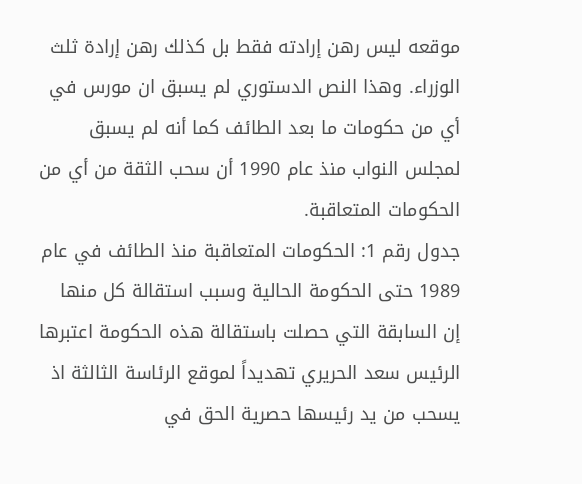موقعه ليس رهن إرادته فقط بل كذلك رهن إرادة ثلث الوزراء. وهذا النص الدستوري لم يسبق ان مورس في أي من حكومات ما بعد الطائف كما أنه لم يسبق لمجلس النواب منذ عام 1990 أن سحب الثقة من أي من الحكومات المتعاقبة.
جدول رقم 1: الحكومات المتعاقبة منذ الطائف في عام 1989 حتى الحكومة الحالية وسبب استقالة كل منها
إن السابقة التي حصلت باستقالة هذه الحكومة اعتبرها الرئيس سعد الحريري تهديداً لموقع الرئاسة الثالثة اذ يسحب من يد رئيسها حصرية الحق في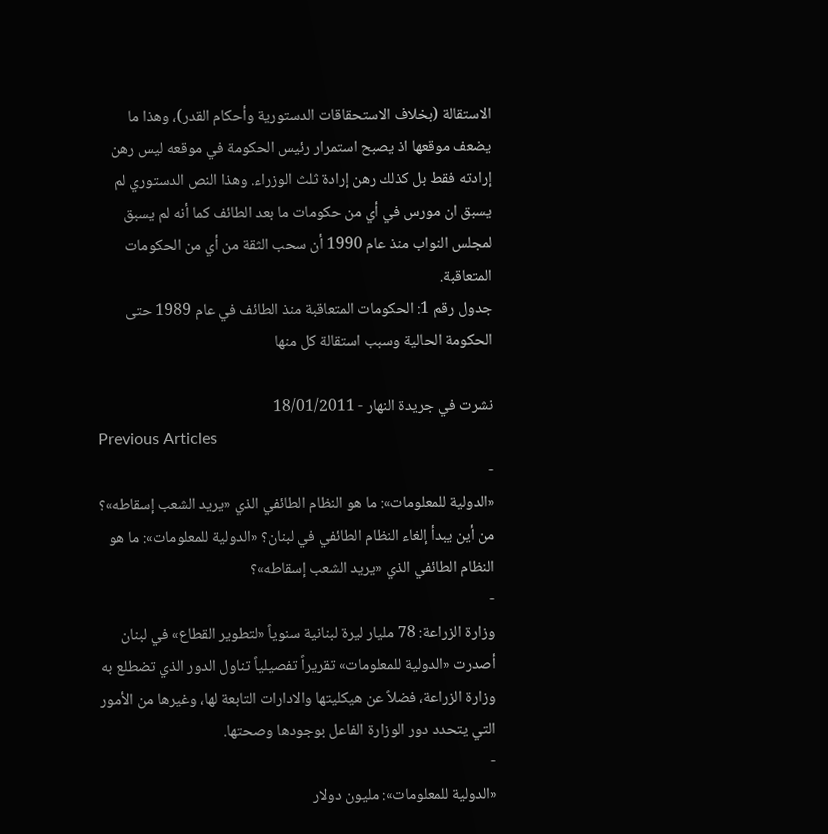الاستقالة (بخلاف الاستحقاقات الدستورية وأحكام القدر)، وهذا ما يضعف موقعها اذ يصبح استمرار رئيس الحكومة في موقعه ليس رهن إرادته فقط بل كذلك رهن إرادة ثلث الوزراء. وهذا النص الدستوري لم يسبق ان مورس في أي من حكومات ما بعد الطائف كما أنه لم يسبق لمجلس النواب منذ عام 1990 أن سحب الثقة من أي من الحكومات المتعاقبة.
جدول رقم 1: الحكومات المتعاقبة منذ الطائف في عام 1989 حتى الحكومة الحالية وسبب استقالة كل منها

نشرت في جريدة النهار - 18/01/2011
Previous Articles
-
«الدولية للمعلومات»: ما هو النظام الطائفي الذي «يريد الشعب إسقاطه»؟ من أين يبدأ إلغاء النظام الطائفي في لبنان؟ «الدولية للمعلومات»: ما هو النظام الطائفي الذي «يريد الشعب إسقاطه»؟
-
وزارة الزراعة: 78 مليار ليرة لبنانية سنوياً «لتطوير القطاع» في لبنان أصدرت «الدولية للمعلومات» تقريراً تفصيلياً تناول الدور الذي تضطلع به وزارة الزراعة، فضلاً عن هيكليتها والادارات التابعة لها، وغيرها من الأمور التي يتحدد دور الوزارة الفاعل بوجودها وصحتها.
-
«الدولية للمعلومات»: مليون دولار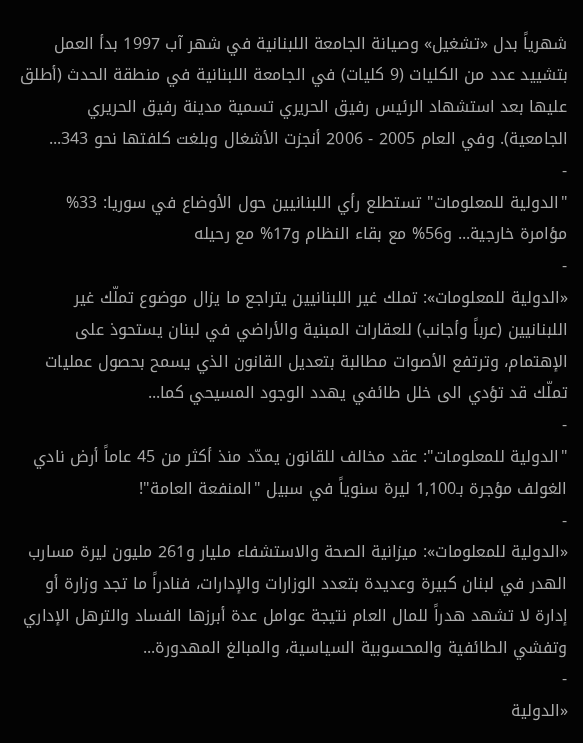شهرياً بدل «تشغيل» وصيانة الجامعة اللبنانية في شهر آب 1997 بدأ العمل بتشييد عدد من الكليات (9 كليات) في الجامعة اللبنانية في منطقة الحدث (أطلق عليها بعد استشهاد الرئيس رفيق الحريري تسمية مدينة رفيق الحريري الجامعية). وفي العام 2005 - 2006 أنجزت الأشغال وبلغت كلفتها نحو 343...
-
"الدولية للمعلومات" تستطلع رأي اللبنانيين حول الأوضاع في سوريا: 33% مؤامرة خارجية... و56% مع بقاء النظام و17% مع رحيله
-
«الدولية للمعلومات»: تملك غير اللبنانيين يتراجع ما يزال موضوع تملّك غير اللبنانيين (عرباً وأجانب) للعقارات المبنية والأراضي في لبنان يستحوذ على الإهتمام، وترتفع الأصوات مطالبة بتعديل القانون الذي يسمح بحصول عمليات تملّك قد تؤدي الى خلل طائفي يهدد الوجود المسيحي كما...
-
"الدولية للمعلومات": عقد مخالف للقانون يمدّد منذ أكثر من 45 عاماً أرض نادي الغولف مؤجرة بـ1,100 ليرة سنوياً في سبيل "المنفعة العامة"!
-
«الدولية للمعلومات»: ميزانية الصحة والاستشفاء مليار و261 مليون ليرة مسارب الهدر في لبنان كبيرة وعديدة بتعدد الوزارات والإدارات، فنادراً ما تجد وزارة أو إدارة لا تشهد هدراً للمال العام نتيجة عوامل عدة أبرزها الفساد والترهل الإداري وتفشي الطائفية والمحسوبية السياسية، والمبالغ المهدورة...
-
«الدولية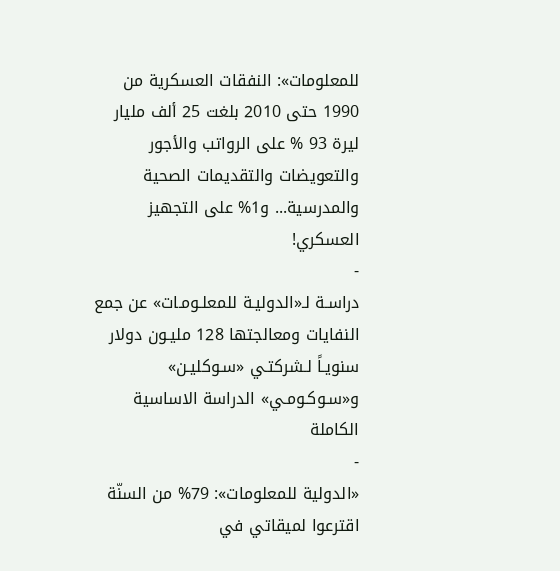للمعلومات»: النفقات العسكرية من 1990 حتى 2010 بلغت 25 ألف مليار ليرة 93 % على الرواتب والأجور والتعويضات والتقديمات الصحية والمدرسية... و1% على التجهيز العسكري!
-
دراسـة لـ«الدوليـة للمعلـومـات» عن جمع النفايات ومعالجتها 128 مليـون دولار سنويـاً لـشركتـي «سـوكليـن» و«سـوكـومـي» الدراسة الاساسية الكاملة
-
«الدولية للمعلومات»: 79% من السنّة اقترعوا لميقاتي في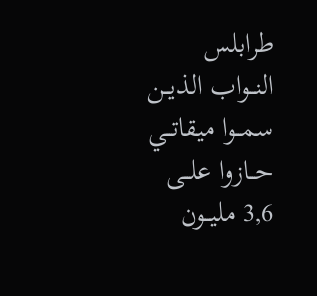طرابلس النــواب الذيــن سمــوا ميقاتــي حــازوا علــى 3,6 مليــون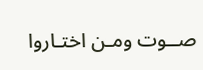صــوت ومـن اختـاروا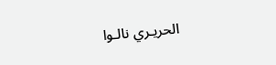الحريـري نالـوا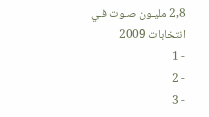2,8 مليـون صـوت فـي انتخابات 2009
- 1
- 2
- 3